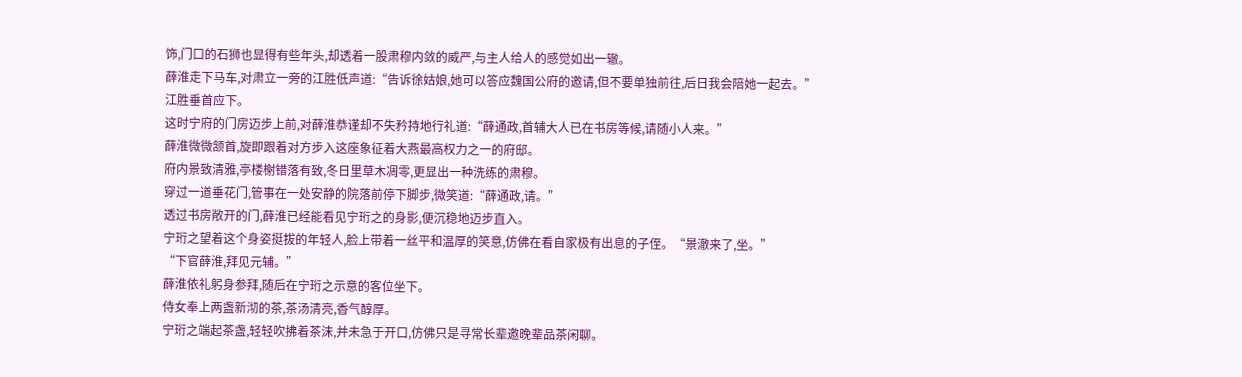饰,门口的石狮也显得有些年头,却透着一股肃穆内敛的威严,与主人给人的感觉如出一辙。
薛淮走下马车,对肃立一旁的江胜低声道:“告诉徐姑娘,她可以答应魏国公府的邀请,但不要单独前往,后日我会陪她一起去。”
江胜垂首应下。
这时宁府的门房迈步上前,对薛淮恭谨却不失矜持地行礼道:“薛通政,首辅大人已在书房等候,请随小人来。”
薛淮微微颔首,旋即跟着对方步入这座象征着大燕最高权力之一的府邸。
府内景致清雅,亭楼榭错落有致,冬日里草木凋零,更显出一种洗练的肃穆。
穿过一道垂花门,管事在一处安静的院落前停下脚步,微笑道:“薛通政,请。”
透过书房敞开的门,薛淮已经能看见宁珩之的身影,便沉稳地迈步直入。
宁珩之望着这个身姿挺拔的年轻人,脸上带着一丝平和温厚的笑意,仿佛在看自家极有出息的子侄。“景澈来了,坐。”
“下官薛淮,拜见元辅。”
薛淮依礼躬身参拜,随后在宁珩之示意的客位坐下。
侍女奉上两盏新沏的茶,茶汤清亮,香气醇厚。
宁珩之端起茶盏,轻轻吹拂着茶沫,并未急于开口,仿佛只是寻常长辈邀晚辈品茶闲聊。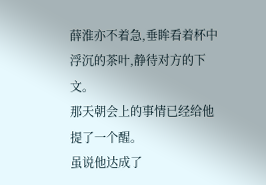薛淮亦不着急,垂眸看着杯中浮沉的茶叶,静待对方的下文。
那天朝会上的事情已经给他提了一个醒。
虽说他达成了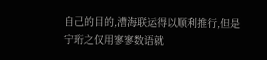自己的目的,漕海联运得以顺利推行,但是宁珩之仅用寥寥数语就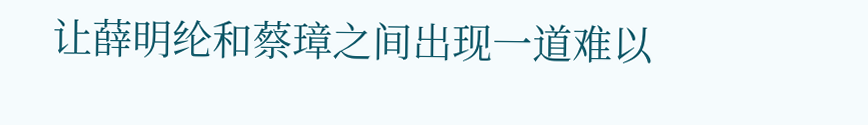让薛明纶和蔡璋之间出现一道难以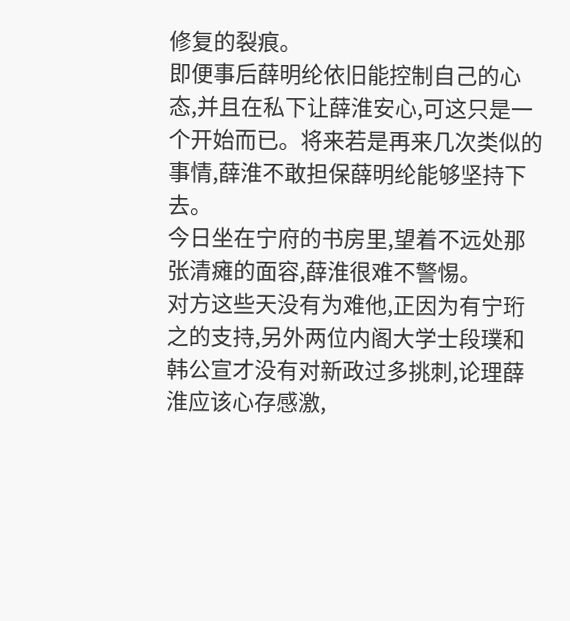修复的裂痕。
即便事后薛明纶依旧能控制自己的心态,并且在私下让薛淮安心,可这只是一个开始而已。将来若是再来几次类似的事情,薛淮不敢担保薛明纶能够坚持下去。
今日坐在宁府的书房里,望着不远处那张清瘫的面容,薛淮很难不警惕。
对方这些天没有为难他,正因为有宁珩之的支持,另外两位内阁大学士段璞和韩公宣才没有对新政过多挑刺,论理薛淮应该心存感激,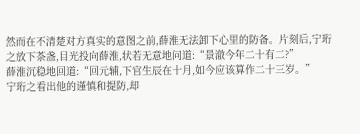然而在不清楚对方真实的意图之前,薛淮无法卸下心里的防备。片刻后,宁珩之放下茶盏,目光投向薛淮,状若无意地问道:“景澈今年二十有二?”
薛淮沉稳地回道:“回元辅,下官生辰在十月,如今应该算作二十三岁。”
宁珩之看出他的谨慎和提防,却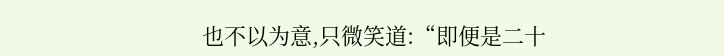也不以为意,只微笑道:“即便是二十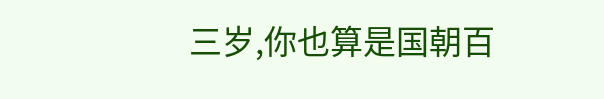三岁,你也算是国朝百